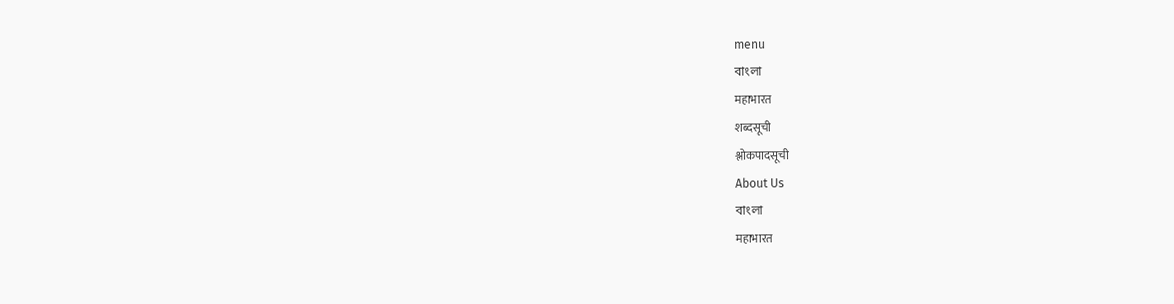menu
বাংলা
महाभारत
शब्दसूची
श्लोकपादसूची
About Us
বাংলা
महाभारत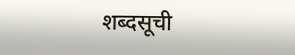शब्दसूची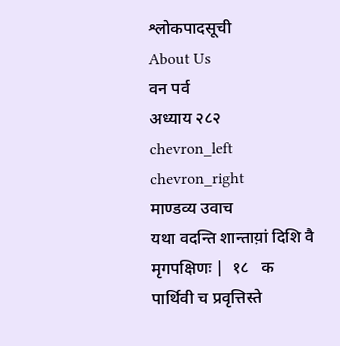श्लोकपादसूची
About Us
वन पर्व
अध्याय २८२
chevron_left
chevron_right
माण्डव्य उवाच
यथा वदन्ति शान्ताय़ां दिशि वै मृगपक्षिणः |  १८   क
पार्थिवी च प्रवृत्तिस्ते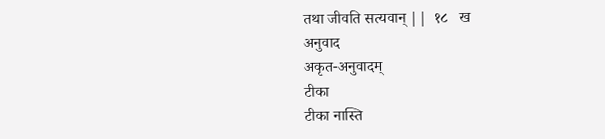तथा जीवति सत्यवान् ||  १८   ख
अनुवाद
अकृत-अनुवादम्
टीका
टीका नास्ति